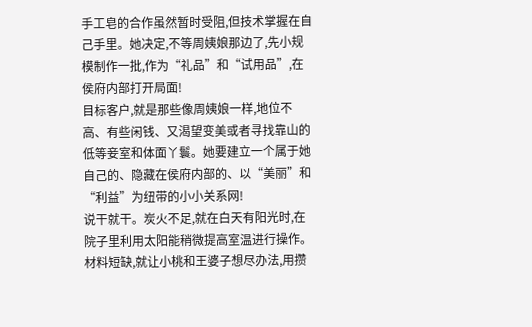手工皂的合作虽然暂时受阻,但技术掌握在自己手里。她决定,不等周姨娘那边了,先小规模制作一批,作为“礼品”和“试用品”,在侯府内部打开局面!
目标客户,就是那些像周姨娘一样,地位不高、有些闲钱、又渴望变美或者寻找靠山的低等妾室和体面丫鬟。她要建立一个属于她自己的、隐藏在侯府内部的、以“美丽”和“利益”为纽带的小小关系网!
说干就干。炭火不足,就在白天有阳光时,在院子里利用太阳能稍微提高室温进行操作。材料短缺,就让小桃和王婆子想尽办法,用攒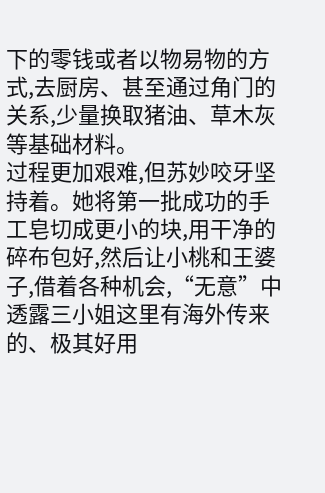下的零钱或者以物易物的方式,去厨房、甚至通过角门的关系,少量换取猪油、草木灰等基础材料。
过程更加艰难,但苏妙咬牙坚持着。她将第一批成功的手工皂切成更小的块,用干净的碎布包好,然后让小桃和王婆子,借着各种机会,“无意”中透露三小姐这里有海外传来的、极其好用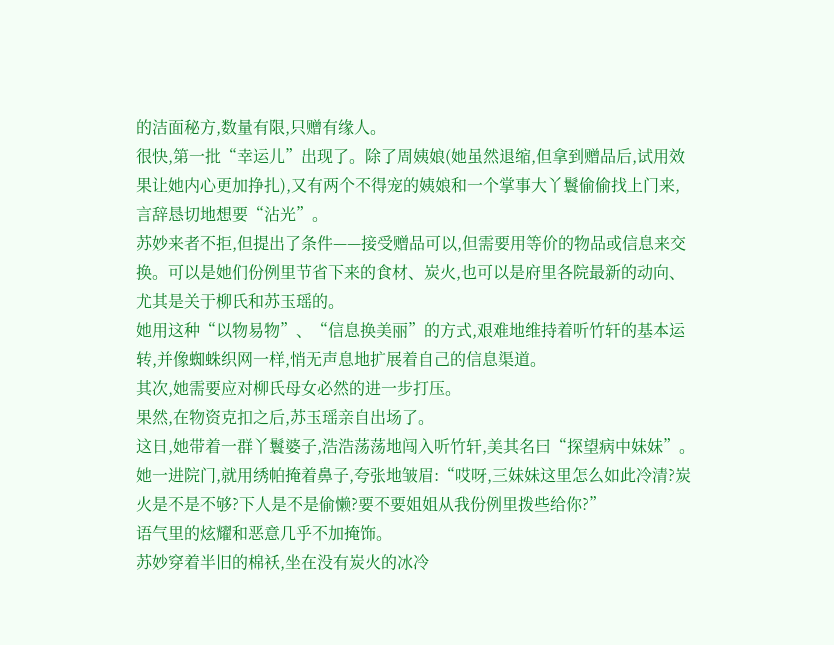的洁面秘方,数量有限,只赠有缘人。
很快,第一批“幸运儿”出现了。除了周姨娘(她虽然退缩,但拿到赠品后,试用效果让她内心更加挣扎),又有两个不得宠的姨娘和一个掌事大丫鬟偷偷找上门来,言辞恳切地想要“沾光”。
苏妙来者不拒,但提出了条件——接受赠品可以,但需要用等价的物品或信息来交换。可以是她们份例里节省下来的食材、炭火,也可以是府里各院最新的动向、尤其是关于柳氏和苏玉瑶的。
她用这种“以物易物”、“信息换美丽”的方式,艰难地维持着听竹轩的基本运转,并像蜘蛛织网一样,悄无声息地扩展着自己的信息渠道。
其次,她需要应对柳氏母女必然的进一步打压。
果然,在物资克扣之后,苏玉瑶亲自出场了。
这日,她带着一群丫鬟婆子,浩浩荡荡地闯入听竹轩,美其名曰“探望病中妹妹”。
她一进院门,就用绣帕掩着鼻子,夸张地皱眉:“哎呀,三妹妹这里怎么如此冷清?炭火是不是不够?下人是不是偷懒?要不要姐姐从我份例里拨些给你?”
语气里的炫耀和恶意几乎不加掩饰。
苏妙穿着半旧的棉袄,坐在没有炭火的冰冷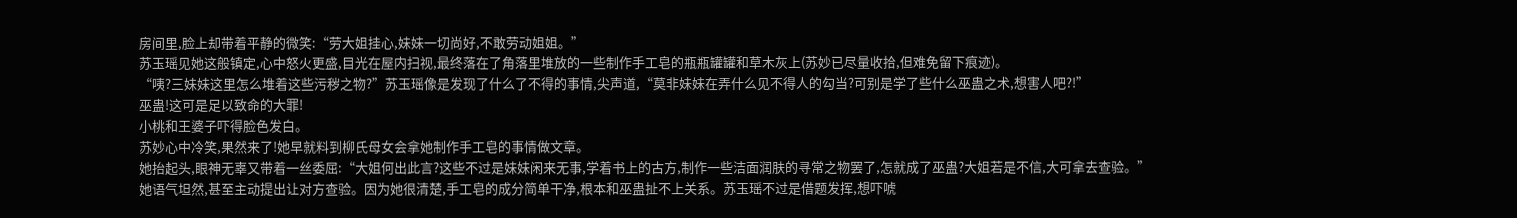房间里,脸上却带着平静的微笑:“劳大姐挂心,妹妹一切尚好,不敢劳动姐姐。”
苏玉瑶见她这般镇定,心中怒火更盛,目光在屋内扫视,最终落在了角落里堆放的一些制作手工皂的瓶瓶罐罐和草木灰上(苏妙已尽量收拾,但难免留下痕迹)。
“咦?三妹妹这里怎么堆着这些污秽之物?”苏玉瑶像是发现了什么了不得的事情,尖声道,“莫非妹妹在弄什么见不得人的勾当?可别是学了些什么巫蛊之术,想害人吧?!”
巫蛊!这可是足以致命的大罪!
小桃和王婆子吓得脸色发白。
苏妙心中冷笑,果然来了!她早就料到柳氏母女会拿她制作手工皂的事情做文章。
她抬起头,眼神无辜又带着一丝委屈:“大姐何出此言?这些不过是妹妹闲来无事,学着书上的古方,制作一些洁面润肤的寻常之物罢了,怎就成了巫蛊?大姐若是不信,大可拿去查验。”
她语气坦然,甚至主动提出让对方查验。因为她很清楚,手工皂的成分简单干净,根本和巫蛊扯不上关系。苏玉瑶不过是借题发挥,想吓唬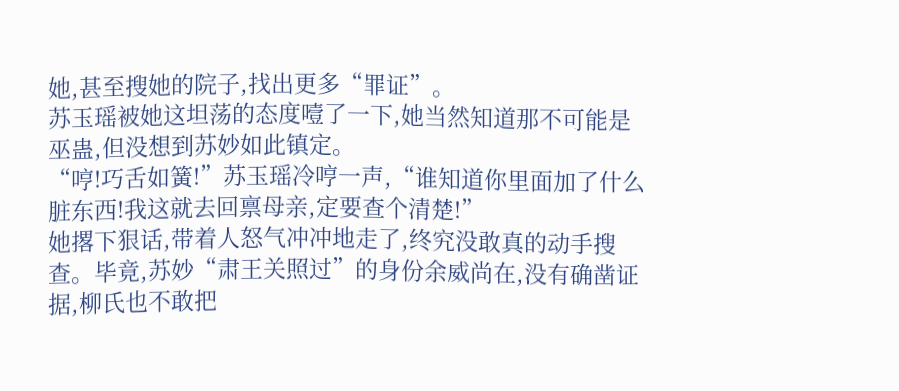她,甚至搜她的院子,找出更多“罪证”。
苏玉瑶被她这坦荡的态度噎了一下,她当然知道那不可能是巫蛊,但没想到苏妙如此镇定。
“哼!巧舌如簧!”苏玉瑶冷哼一声,“谁知道你里面加了什么脏东西!我这就去回禀母亲,定要查个清楚!”
她撂下狠话,带着人怒气冲冲地走了,终究没敢真的动手搜查。毕竟,苏妙“肃王关照过”的身份余威尚在,没有确凿证据,柳氏也不敢把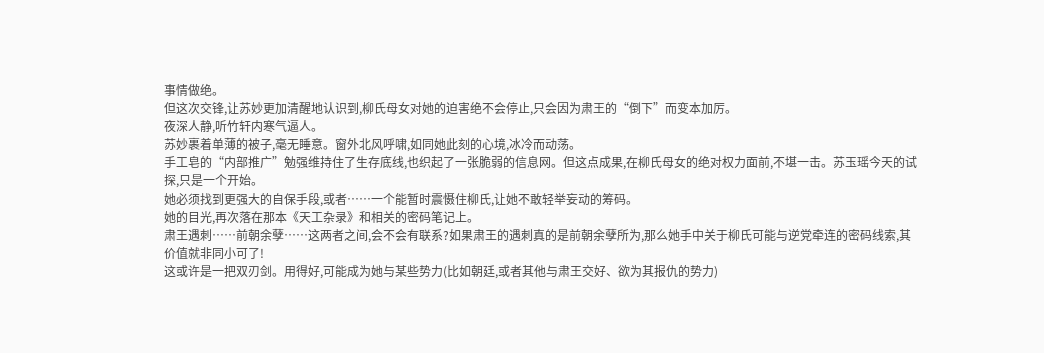事情做绝。
但这次交锋,让苏妙更加清醒地认识到,柳氏母女对她的迫害绝不会停止,只会因为肃王的“倒下”而变本加厉。
夜深人静,听竹轩内寒气逼人。
苏妙裹着单薄的被子,毫无睡意。窗外北风呼啸,如同她此刻的心境,冰冷而动荡。
手工皂的“内部推广”勉强维持住了生存底线,也织起了一张脆弱的信息网。但这点成果,在柳氏母女的绝对权力面前,不堪一击。苏玉瑶今天的试探,只是一个开始。
她必须找到更强大的自保手段,或者……一个能暂时震慑住柳氏,让她不敢轻举妄动的筹码。
她的目光,再次落在那本《天工杂录》和相关的密码笔记上。
肃王遇刺……前朝余孽……这两者之间,会不会有联系?如果肃王的遇刺真的是前朝余孽所为,那么她手中关于柳氏可能与逆党牵连的密码线索,其价值就非同小可了!
这或许是一把双刃剑。用得好,可能成为她与某些势力(比如朝廷,或者其他与肃王交好、欲为其报仇的势力)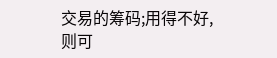交易的筹码;用得不好,则可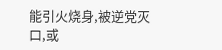能引火烧身,被逆党灭口,或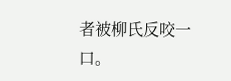者被柳氏反咬一口。